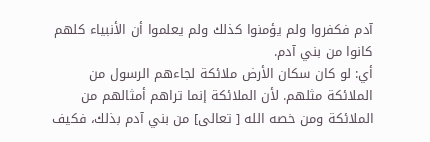آدم فكفروا ولم يؤمنوا كذلك ولم يعلموا أن الأنبياء كلهم كانوا من بني آدم.
أي: لو كان سكان الأرض ملائكة لجاءهم الرسول من الملائكة مثلهم. لأن الملائكة إنما تراهم أمثالهم من الملائكة ومن خصه الله [ تعالى] من بني آدم بذلك، فكيف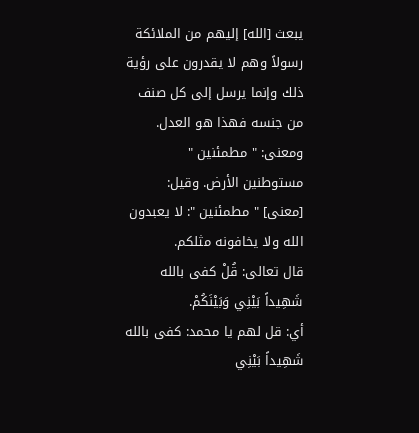يبعث [الله] إليهم من الملائكة رسولاً وهم لا يقدرون على رؤية ذلك وإنما يرسل إلى كل صنف من جنسه فهذا هو العدل.
ومعنى: " مطمئنين " مستوطنين الأرض. وقيل: [معنى] " مطمئنين ": لا يعبدون الله ولا يخافونه مثلكم.
قال تعالى: قُلْ كفى بالله شَهِيداً بَيْنِي وَبَيْنَكُمْ.
أي: قل لهم يا محمد: كفى بالله شَهِيداً بَيْنِي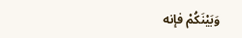وَبَيْنَكُمْ فإنه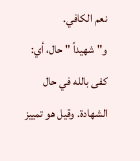نعم الكافي.
و" شهيداً " حال، أي: كفى بالله في حال الشهادة. وقيل هو تمييز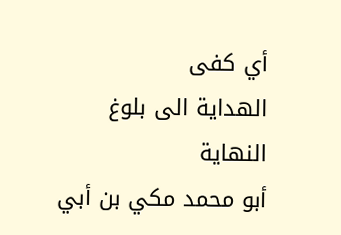أي كفى
الهداية الى بلوغ النهاية
أبو محمد مكي بن أبي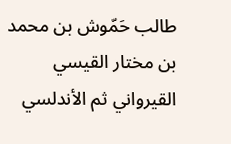طالب حَمّوش بن محمد بن مختار القيسي القيرواني ثم الأندلسي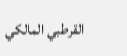القرطبي المالكي